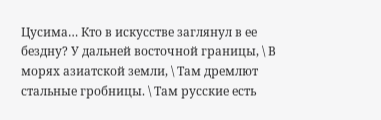Цусима… Кто в искусстве заглянул в ее бездну? У дальней восточной границы, \ В морях азиатской земли, \ Там дремлют стальные гробницы. \ Там русские есть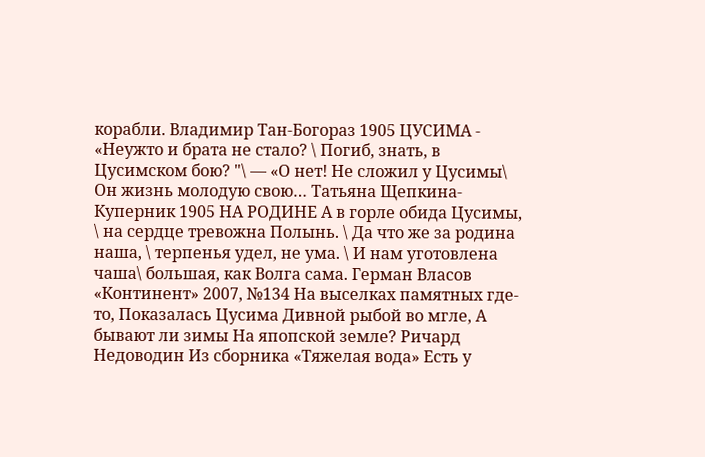корабли. Владимир Тан-Богораз 1905 ЦУСИМА - «Неужто и брата не стало? \ Погиб, знать, в Цусимском бою? "\ — «О нет! Не сложил у Цусимы\ Он жизнь молодую свою… Татьяна Щепкина-Куперник 1905 НА РОДИНЕ А в горле обида Цусимы, \ на сердце тревожна Полынь. \ Да что же за родина наша, \ терпенья удел, не ума. \ И нам уготовлена чаша\ большая, как Волга сама. Герман Власов «Континент» 2007, №134 На выселках памятных где-то, Показалась Цусима Дивной рыбой во мгле, А бывают ли зимы На япопской земле? Ричард Недоводин Из сборника «Тяжелая вода» Есть у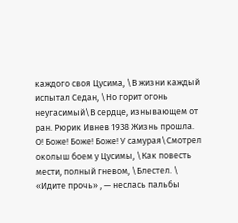каждого своя Цусима, \В жизни каждый испытал Седан, \Но горит огонь неугасимый\В сердце, изнывающем от ран. Рюрик Ивнев 1938 Жизнь прошла. О! Боже! Боже! Боже! У самурая\Смотрел околыш боем у Цусимы, \Как повесть мести, полный гневом, \Блестел. \ «Идите прочь» , — неслась пальбы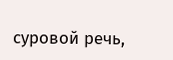суровой речь,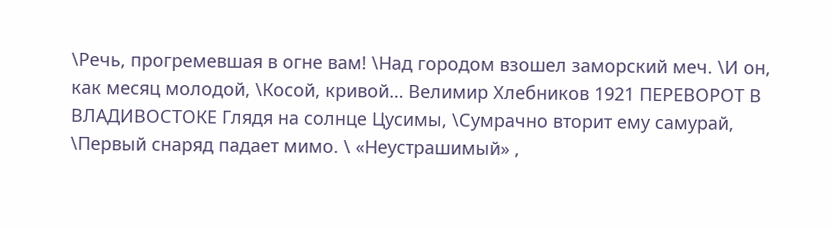\Речь, прогремевшая в огне вам! \Над городом взошел заморский меч. \И он, как месяц молодой, \Косой, кривой… Велимир Хлебников 1921 ПЕРЕВОРОТ В ВЛАДИВОСТОКЕ Глядя на солнце Цусимы, \Сумрачно вторит ему самурай, \Первый снаряд падает мимо. \ «Неустрашимый» ,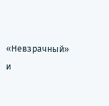«Невзрачный» и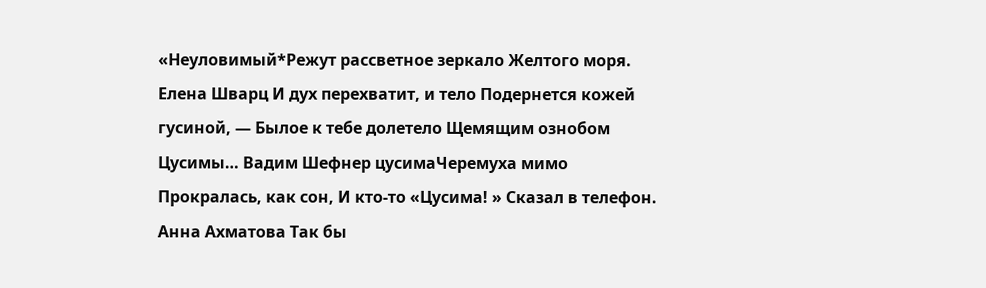«Неуловимый*Режут рассветное зеркало Желтого моря. Елена Шварц И дух перехватит, и тело Подернется кожей гусиной, — Былое к тебе долетело Щемящим ознобом Цусимы… Вадим Шефнер цусимаЧеремуха мимо Прокралась, как сон, И кто-то «Цусима! » Сказал в телефон. Анна Ахматова Так бы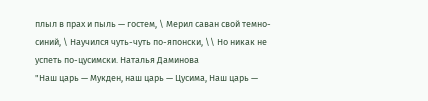плыл в прах и пыль — гостем, \ Мерил саван свой темно-синий, \ Научился чуть-чуть по-японски, \\ Но никак не успеть по-цусимски. Наталья Даминова
"Наш царь — Мукден, наш царь — Цусима, Наш царь —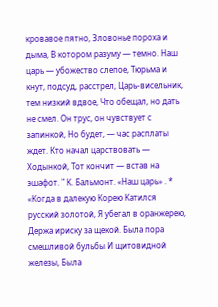кровавое пятно, Зловонье пороха и дыма, В котором разуму — темно. Наш царь — убожество слепое, Тюрьма и кнут, подсуд, расстрел, Царь-висельник, тем низкий вдвое, Что обещал, но дать не смел. Он трус, он чувствует с запинкой, Но будет, — час расплаты ждет. Кто начал царствовать — Ходынкой, Тот кончит — встав на эшафот. " К. Бальмонт. «Наш царь» . * «Когда в далекую Корею Катился русский золотой, Я убегал в оранжерею, Держа ириску за щекой. Была пора смешливой бульбы И щитовидной железы, Была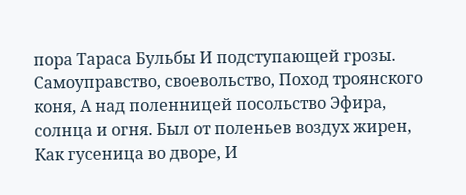пора Тараса Бульбы И подступающей грозы. Самоуправство, своевольство, Поход троянского коня, А над поленницей посольство Эфира, солнца и огня. Был от поленьев воздух жирен, Как гусеница во дворе, И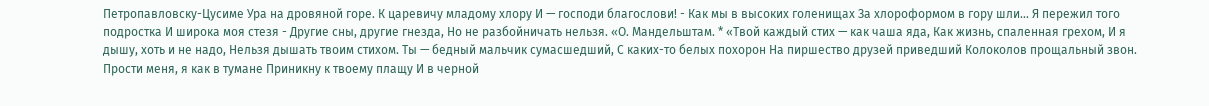Петропавловску-Цусиме Ура на дровяной горе. К царевичу младому хлору И — господи благослови! - Как мы в высоких голенищах За хлороформом в гору шли… Я пережил того подростка И широка моя стезя - Другие сны, другие гнезда, Но не разбойничать нельзя. «О. Мандельштам. * «Твой каждый стих — как чаша яда, Как жизнь, спаленная грехом, И я дышу, хоть и не надо, Нельзя дышать твоим стихом. Ты — бедный мальчик сумасшедший, С каких-то белых похорон На пиршество друзей приведший Колоколов прощальный звон. Прости меня, я как в тумане Приникну к твоему плащу И в черной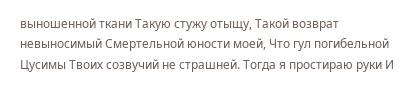выношенной ткани Такую стужу отыщу, Такой возврат невыносимый Смертельной юности моей, Что гул погибельной Цусимы Твоих созвучий не страшней. Тогда я простираю руки И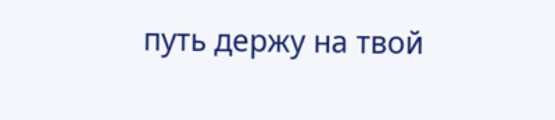путь держу на твой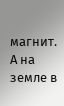магнит. А на земле в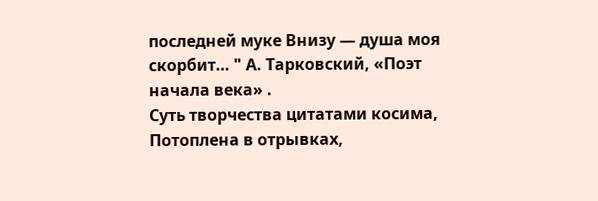последней муке Внизу — душа моя скорбит… " А. Тарковский, «Поэт начала века» .
Суть творчества цитатами косима, Потоплена в отрывках,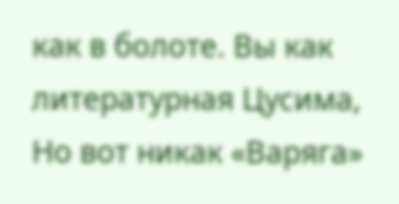как в болоте. Вы как литературная Цусима, Но вот никак «Варяга»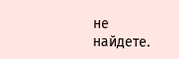не найдете.